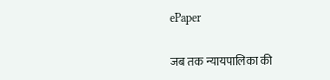ePaper

जब तक न्यायपालिका की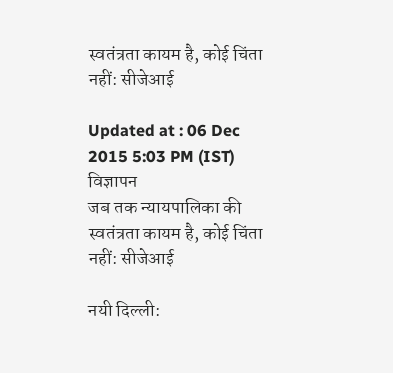स्वतंत्रता कायम है, कोई चिंता नहीं: सीजेआई

Updated at : 06 Dec 2015 5:03 PM (IST)
विज्ञापन
जब तक न्यायपालिका की स्वतंत्रता कायम है, कोई चिंता नहीं: सीजेआई

नयी दिल्ली: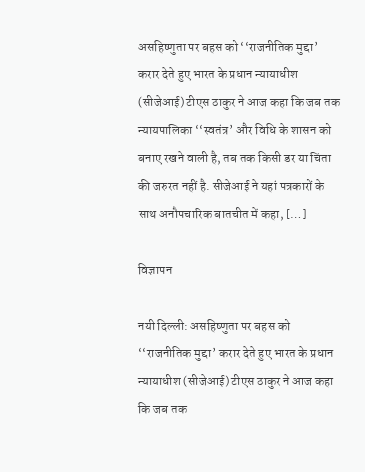असहिष्णुता पर बहस को ‘‘राजनीतिक मुद्दा’ करार देते हुए भारत के प्रधान न्यायाधीश (सीजेआई) टीएस ठाकुर ने आज कहा कि जब तक न्यायपालिका ‘‘स्वतंत्र’ और विधि के शासन को बनाए रखने वाली है, तब तक किसी डर या चिंता की जरुरत नहीं है. सीजेआई ने यहां पत्रकारों के साथ अनौपचारिक बातचीत में कहा, […]

विज्ञापन

नयी दिल्ली: असहिष्णुता पर बहस को ‘‘राजनीतिक मुद्दा’ करार देते हुए भारत के प्रधान न्यायाधीश (सीजेआई) टीएस ठाकुर ने आज कहा कि जब तक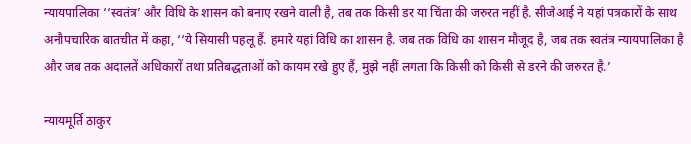न्यायपालिका ‘‘स्वतंत्र’ और विधि के शासन को बनाए रखने वाली है, तब तक किसी डर या चिंता की जरुरत नहीं है. सीजेआई ने यहां पत्रकारों के साथ अनौपचारिक बातचीत में कहा, ‘‘ये सियासी पहलू हैं. हमारे यहां विधि का शासन है. जब तक विधि का शासन मौजूद है, जब तक स्वतंत्र न्यायपालिका है और जब तक अदालतें अधिकारों तथा प्रतिबद्धताओं को कायम रखे हुए हैं, मुझे नहीं लगता कि किसी को किसी से डरने की जरुरत है.’

न्यायमूर्ति ठाकुर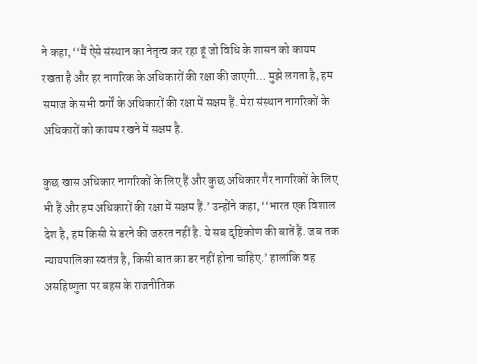ने कहा, ‘‘मैं ऐसे संस्थान का नेतृत्व कर रहा हूं जो विधि के शासन को कायम रखता है और हर नागरिक के अधिकारों की रक्षा की जाएगी… मुझे लगता है, हम समाज के सभी वर्गों के अधिकारों की रक्षा में सक्षम हैं. मेरा संस्थान नागरिकों के अधिकारों को कायम रखने में सक्षम है.

कुछ खास अधिकार नागरिकों के लिए हैं और कुछ अधिकार गैर नागरिकों के लिए भी हैं और हम अधिकारों की रक्षा में सक्षम हैं.’ उन्होंने कहा, ‘‘भारत एक विशाल देश है, हम किसी से डरने की जरुरत नहीं है. ये सब दृष्टिकोण की बातें हैं. जब तक न्यायपालिका स्वतंत्र है, किसी बात का डर नहीं होना चाहिए.’ हालांकि वह असहिष्णुता पर बहस के राजनीतिक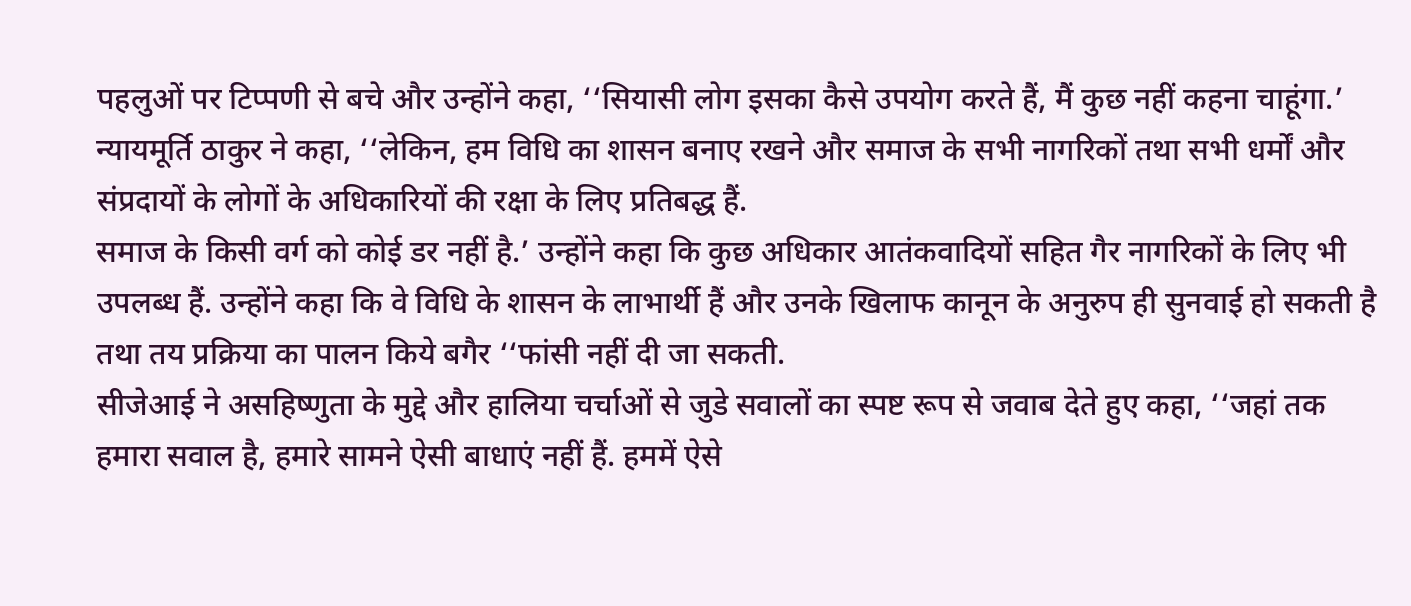पहलुओं पर टिप्पणी से बचे और उन्होंने कहा, ‘‘सियासी लोग इसका कैसे उपयोग करते हैं, मैं कुछ नहीं कहना चाहूंगा.’ न्यायमूर्ति ठाकुर ने कहा, ‘‘लेकिन, हम विधि का शासन बनाए रखने और समाज के सभी नागरिकों तथा सभी धर्मों और संप्रदायों के लोगों के अधिकारियों की रक्षा के लिए प्रतिबद्ध हैं.
समाज के किसी वर्ग को कोई डर नहीं है.’ उन्होंने कहा कि कुछ अधिकार आतंकवादियों सहित गैर नागरिकों के लिए भी उपलब्ध हैं. उन्होंने कहा कि वे विधि के शासन के लाभार्थी हैं और उनके खिलाफ कानून के अनुरुप ही सुनवाई हो सकती है तथा तय प्रक्रिया का पालन किये बगैर ‘‘फांसी नहीं दी जा सकती.
सीजेआई ने असहिष्णुता के मुद्दे और हालिया चर्चाओं से जुडे सवालों का स्पष्ट रूप से जवाब देते हुए कहा, ‘‘जहां तक हमारा सवाल है, हमारे सामने ऐसी बाधाएं नहीं हैं. हममें ऐसे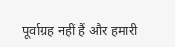पूर्वाग्रह नहीं हैं और हमारी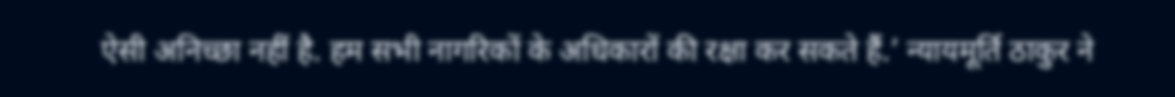ऐसी अनिच्छा नहीं है. हम सभी नागरिकों के अधिकारों की रक्षा कर सकते हैं.’ न्यायमूर्ति ठाकुर ने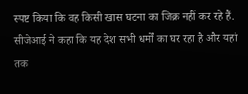स्पष्ट किया कि वह किसी खास घटना का जिक्र नहीं कर रहे हैं. सीजेआई ने कहा कि यह देश सभी धर्मों का घर रहा है और यहां तक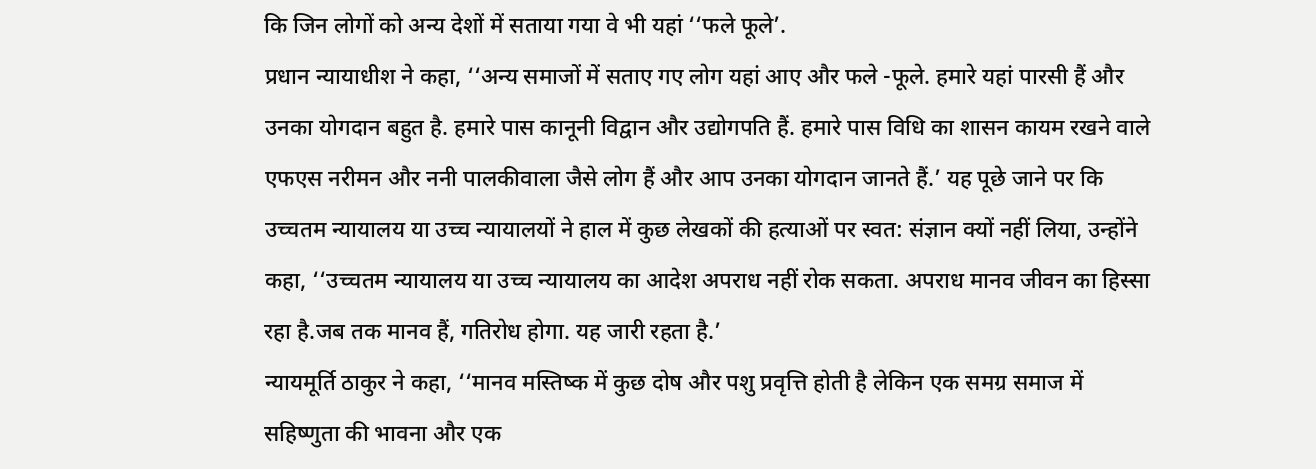कि जिन लोगों को अन्य देशों में सताया गया वे भी यहां ‘‘फले फूले’.
प्रधान न्यायाधीश ने कहा, ‘‘अन्य समाजों में सताए गए लोग यहां आए और फले -फूले. हमारे यहां पारसी हैं और उनका योगदान बहुत है. हमारे पास कानूनी विद्वान और उद्योगपति हैं. हमारे पास विधि का शासन कायम रखने वाले एफएस नरीमन और ननी पालकीवाला जैसे लोग हैं और आप उनका योगदान जानते हैं.’ यह पूछे जाने पर कि उच्चतम न्यायालय या उच्च न्यायालयों ने हाल में कुछ लेखकों की हत्याओं पर स्वत: संज्ञान क्यों नहीं लिया, उन्होंने कहा, ‘‘उच्चतम न्यायालय या उच्च न्यायालय का आदेश अपराध नहीं रोक सकता. अपराध मानव जीवन का हिस्सा रहा है.जब तक मानव हैं, गतिरोध होगा. यह जारी रहता है.’
न्यायमूर्ति ठाकुर ने कहा, ‘‘मानव मस्तिष्क में कुछ दोष और पशु प्रवृत्ति होती है लेकिन एक समग्र समाज में सहिष्णुता की भावना और एक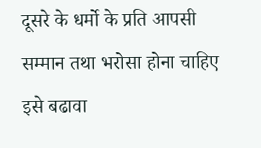दूसरे के धर्मो के प्रति आपसी सम्मान तथा भरोसा होना चाहिए इसे बढावा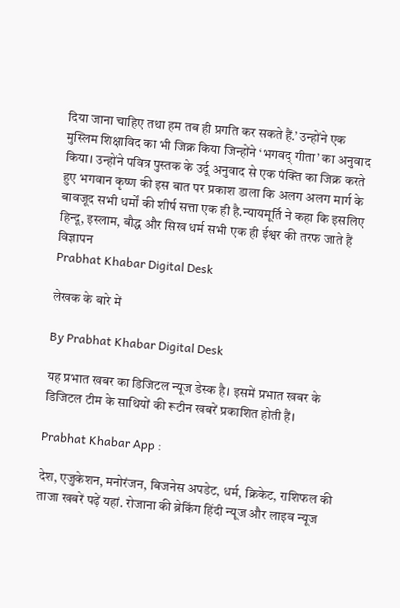दिया जाना चाहिए तथा हम तब ही प्रगति कर सकते हैं.’ उन्होंने एक मुस्लिम शिक्षाविद का भी जिक्र किया जिन्होंने ‘भगवद् गीता’ का अनुवाद किया। उन्होंने पवित्र पुस्तक के उर्दू अनुवाद से एक पंक्ति का जिक्र करते हुए भगवान कृष्ण की इस बात पर प्रकाश डाला कि अलग अलग मार्ग के बावजूद सभी धर्मों की शीर्ष सत्ता एक ही है.न्यायमूर्ति ने कहा कि इसलिए हिन्दू, इस्लाम, बौद्ध और सिख धर्म सभी एक ही ईश्वर की तरफ जाते हैं
विज्ञापन
Prabhat Khabar Digital Desk

लेखक के बारे में

By Prabhat Khabar Digital Desk

यह प्रभात खबर का डिजिटल न्यूज डेस्क है। इसमें प्रभात खबर के डिजिटल टीम के साथियों की रूटीन खबरें प्रकाशित होती हैं।

Prabhat Khabar App :

देश, एजुकेशन, मनोरंजन, बिजनेस अपडेट, धर्म, क्रिकेट, राशिफल की ताजा खबरें पढ़ें यहां. रोजाना की ब्रेकिंग हिंदी न्यूज और लाइव न्यूज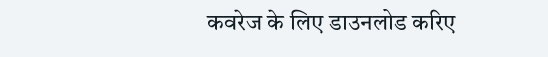कवरेज के लिए डाउनलोड करिए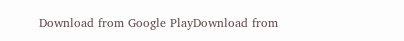Download from Google PlayDownload from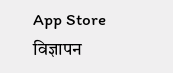App Store
विज्ञापन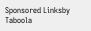Sponsored Linksby Taboola